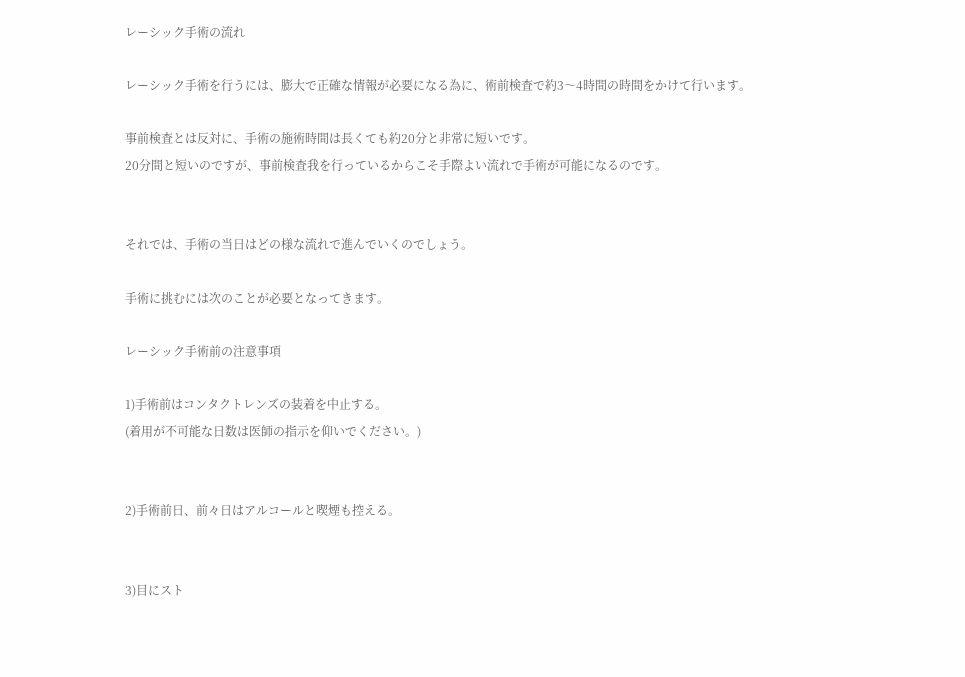レーシック手術の流れ

レーシック手術を行うには、膨大で正確な情報が必要になる為に、術前検査で約3〜4時間の時間をかけて行います。

事前検査とは反対に、手術の施術時間は長くても約20分と非常に短いです。
20分間と短いのですが、事前検査我を行っているからこそ手際よい流れで手術が可能になるのです。


それでは、手術の当日はどの様な流れで進んでいくのでしょう。

手術に挑むには次のことが必要となってきます。

レーシック手術前の注意事項

1)手術前はコンタクトレンズの装着を中止する。
(着用が不可能な日数は医師の指示を仰いでください。)


2)手術前日、前々日はアルコールと喫煙も控える。


3)目にスト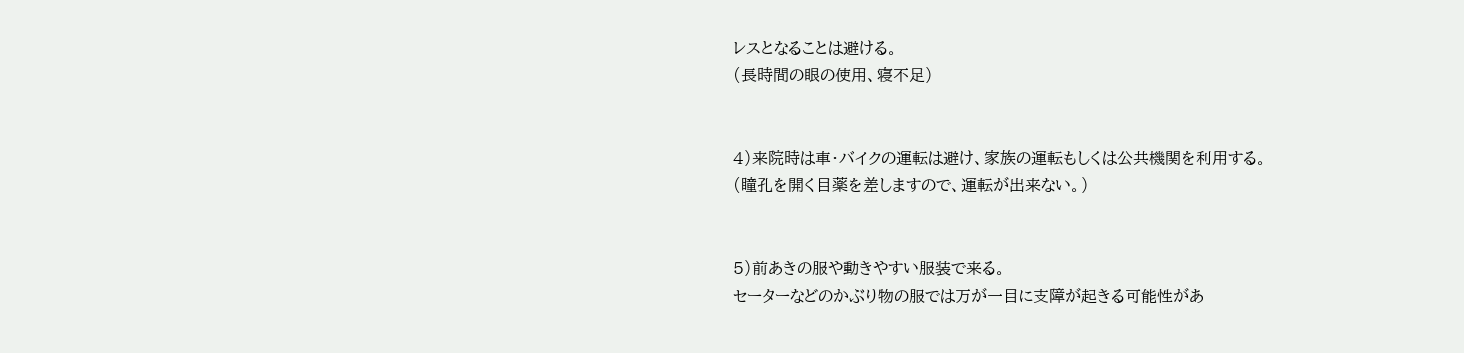レスとなることは避ける。
(長時間の眼の使用、寝不足)


4)来院時は車・バイクの運転は避け、家族の運転もしくは公共機関を利用する。
(瞳孔を開く目薬を差しますので、運転が出来ない。)


5)前あきの服や動きやすい服装で来る。
セーターなどのかぶり物の服では万が一目に支障が起きる可能性があ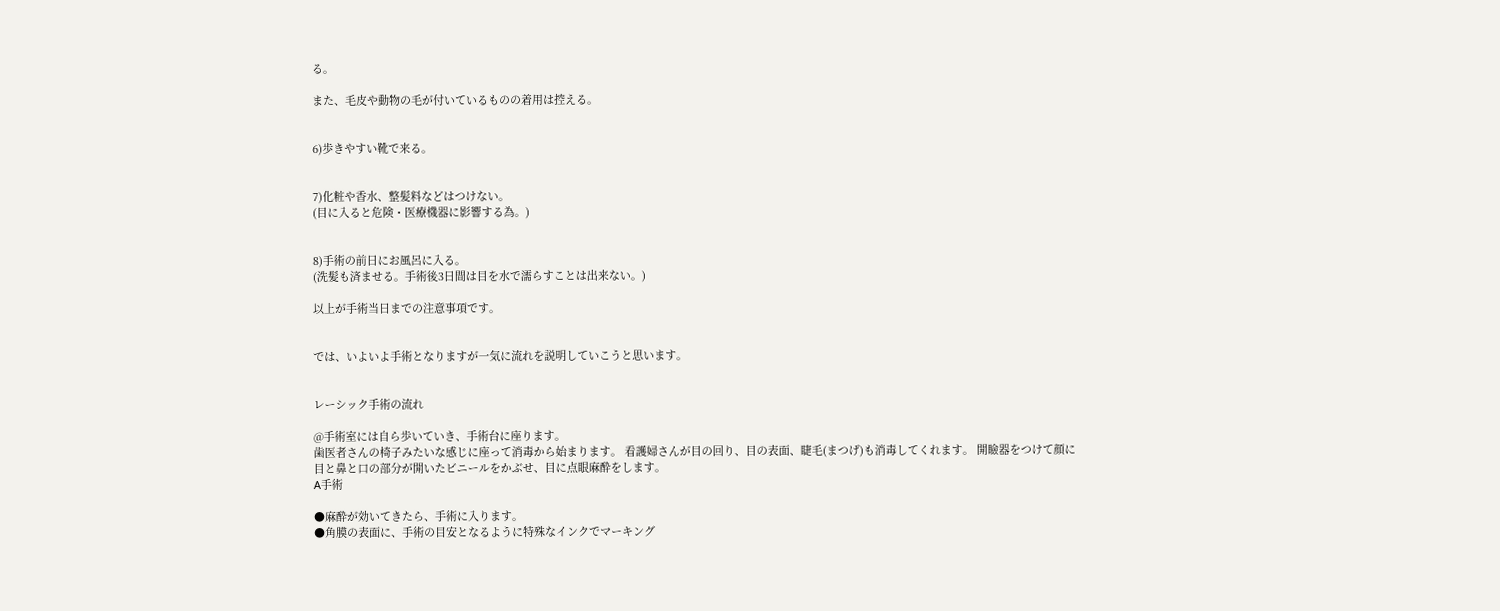る。

また、毛皮や動物の毛が付いているものの着用は控える。


6)歩きやすい靴で来る。


7)化粧や香水、整髪料などはつけない。
(目に入ると危険・医療機器に影響する為。)


8)手術の前日にお風呂に入る。
(洗髪も済ませる。手術後3日間は目を水で濡らすことは出来ない。)

以上が手術当日までの注意事項です。


では、いよいよ手術となりますが一気に流れを説明していこうと思います。


レーシック手術の流れ

@手術室には自ら歩いていき、手術台に座ります。
歯医者さんの椅子みたいな感じに座って消毒から始まります。 看護婦さんが目の回り、目の表面、睫毛(まつげ)も消毒してくれます。 開瞼器をつけて顔に目と鼻と口の部分が開いたビニールをかぶせ、目に点眼麻酔をします。
A手術

●麻酔が効いてきたら、手術に入ります。
●角膜の表面に、手術の目安となるように特殊なインクでマーキング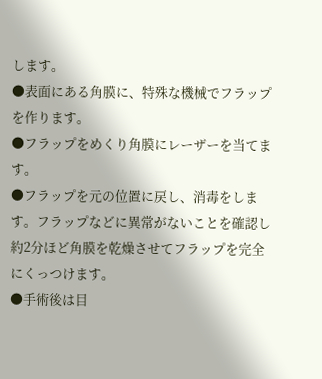します。
●表面にある角膜に、特殊な機械でフラップを作ります。
●フラップをめくり角膜にレーザーを当てます。
●フラップを元の位置に戻し、消毒をします。フラップなどに異常がないことを確認し
約2分ほど角膜を乾燥させてフラップを完全にくっつけます。
●手術後は目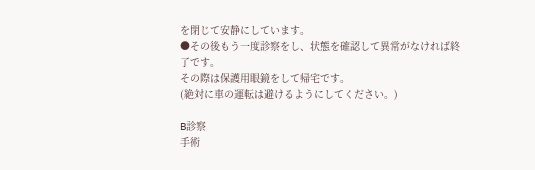を閉じて安静にしています。
●その後もう一度診察をし、状態を確認して異常がなければ終了です。
その際は保護用眼鏡をして帰宅です。
(絶対に車の運転は避けるようにしてください。)

B診察
手術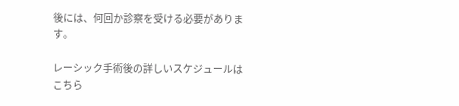後には、何回か診察を受ける必要があります。

レーシック手術後の詳しいスケジュールはこちら